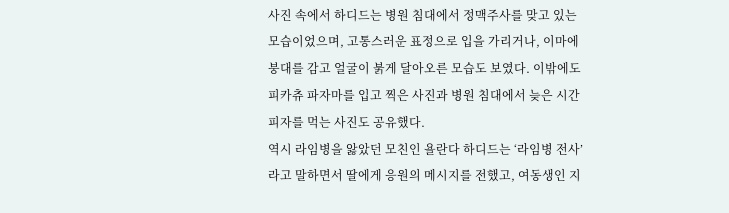사진 속에서 하디드는 병원 침대에서 정맥주사를 맞고 있는 모습이었으며, 고통스러운 표정으로 입을 가리거나, 이마에 붕대를 감고 얼굴이 붉게 달아오른 모습도 보였다. 이밖에도 피카츄 파자마를 입고 찍은 사진과 병원 침대에서 늦은 시간 피자를 먹는 사진도 공유했다.
역시 라임병을 앓았던 모친인 욜란다 하디드는 ‘라임병 전사’라고 말하면서 딸에게 응원의 메시지를 전했고, 여동생인 지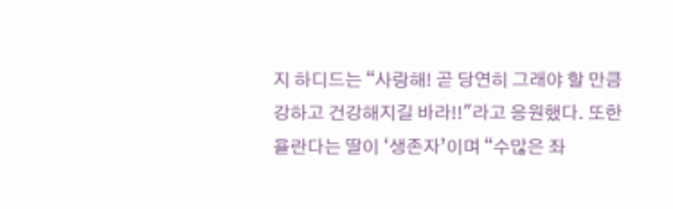지 하디드는 “사랑해! 곧 당연히 그래야 할 만큼 강하고 건강해지길 바라!!"라고 응원했다. 또한 욜란다는 딸이 ‘생존자’이며 “수많은 좌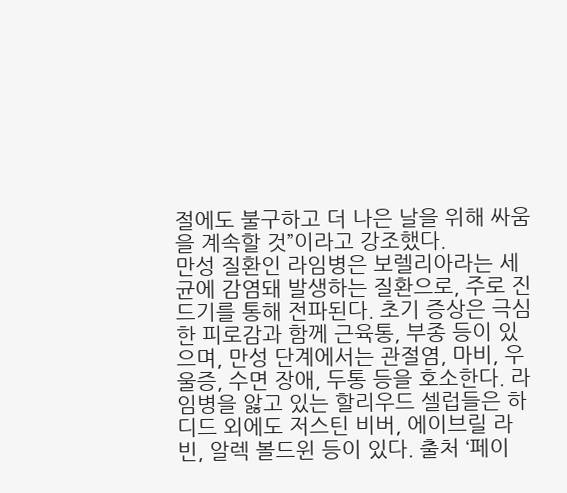절에도 불구하고 더 나은 날을 위해 싸움을 계속할 것”이라고 강조했다.
만성 질환인 라임병은 보렐리아라는 세균에 감염돼 발생하는 질환으로, 주로 진드기를 통해 전파된다. 초기 증상은 극심한 피로감과 함께 근육통, 부종 등이 있으며, 만성 단계에서는 관절염, 마비, 우울증, 수면 장애, 두통 등을 호소한다. 라임병을 앓고 있는 할리우드 셀럽들은 하디드 외에도 저스틴 비버, 에이브릴 라빈, 알렉 볼드윈 등이 있다. 출처 ‘페이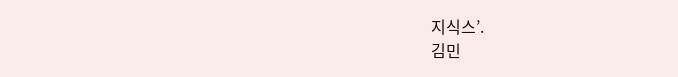지식스’.
김민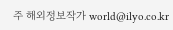주 해외정보작가 world@ilyo.co.kr